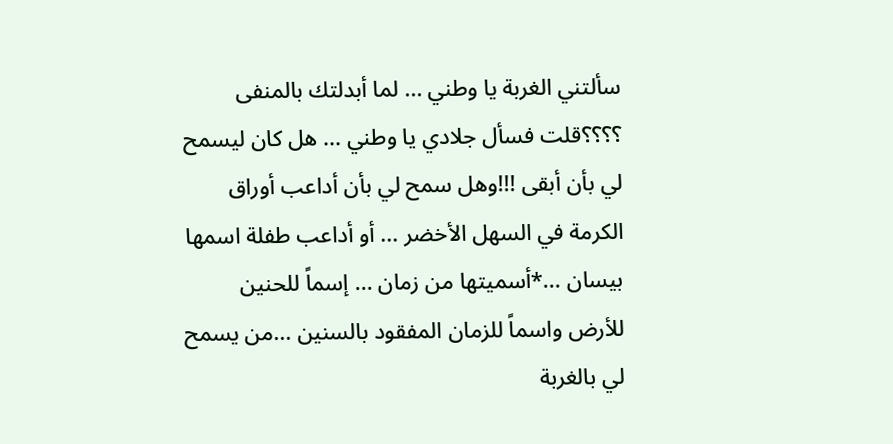سألتني الغربة يا وطني ... لما أبدلتك بالمنفى ؟؟؟؟قلت فسأل جلادي يا وطني ... هل كان ليسمح لي بأن أبقى !!!وهل سمح لي بأن أداعب أوراق الكرمة في السهل الأخضر ... أو أداعب طفلة اسمها بيسان ...*أسميتها من زمان ... إسماً للحنين للأرض واسماً للزمان المفقود بالسنين ...من يسمح لي بالغربة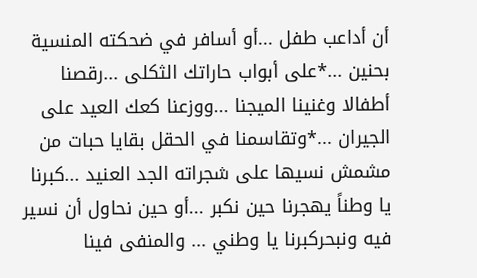أن أداعب طفل ...أو أسافر في ضحكته المنسية بحنين ...*على أبواب حاراتك الثكلى ...رقصنا أطفالا وغنينا الميجنا ...ووزعنا كعك العيد على الجيران ...*وتقاسمنا في الحقل بقايا حبات من مشمش نسيها على شجراته الجد العنيد ...كبرنا يا وطناً يهجرنا حين نكبر ...أو حين نحاول أن نسير فيه ونبحركبرنا يا وطني ... والمنفى فينا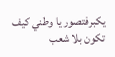يكبرفتصور يا وطني كيف تكون بلا شعب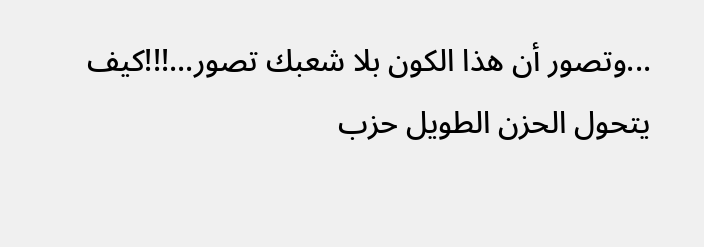...وتصور أن هذا الكون بلا شعبك تصور...!!!كيف يتحول الحزن الطويل حزب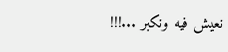نعيش فيه ونكبر ...!!!